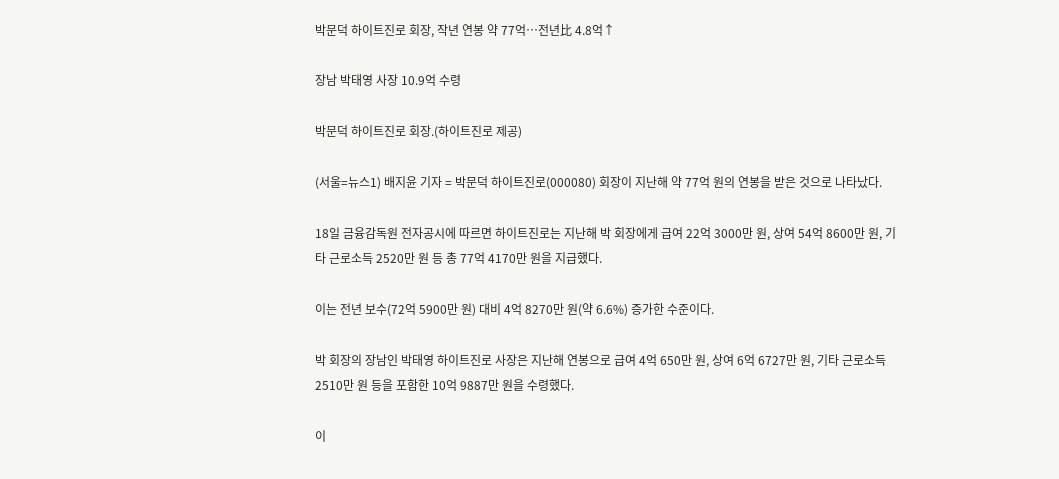박문덕 하이트진로 회장, 작년 연봉 약 77억…전년比 4.8억↑

장남 박태영 사장 10.9억 수령

박문덕 하이트진로 회장.(하이트진로 제공)

(서울=뉴스1) 배지윤 기자 = 박문덕 하이트진로(000080) 회장이 지난해 약 77억 원의 연봉을 받은 것으로 나타났다.

18일 금융감독원 전자공시에 따르면 하이트진로는 지난해 박 회장에게 급여 22억 3000만 원, 상여 54억 8600만 원, 기타 근로소득 2520만 원 등 총 77억 4170만 원을 지급했다.

이는 전년 보수(72억 5900만 원) 대비 4억 8270만 원(약 6.6%) 증가한 수준이다.

박 회장의 장남인 박태영 하이트진로 사장은 지난해 연봉으로 급여 4억 650만 원, 상여 6억 6727만 원, 기타 근로소득 2510만 원 등을 포함한 10억 9887만 원을 수령했다.

이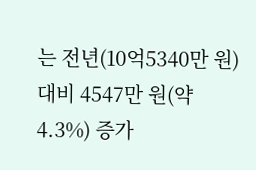는 전년(10억5340만 원) 대비 4547만 원(약 4.3%) 증가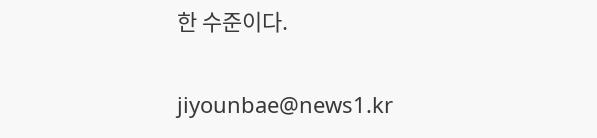한 수준이다.

jiyounbae@news1.kr